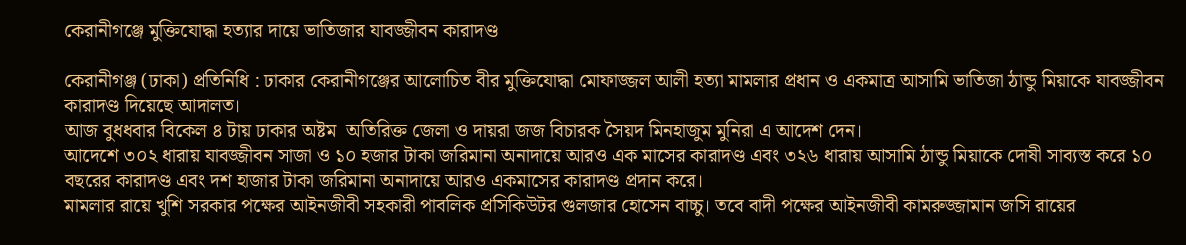কেরানীগঞ্জে মুক্তিযোদ্ধা হত্যার দায়ে ভাতিজার যাবজ্জীবন কারাদণ্ড

কেরানীগঞ্জ (ঢাকা) প্রতিনিধি : ঢাকার কেরানীগঞ্জের আলোচিত বীর মুক্তিযোদ্ধা মোফাজ্জল আলী হত্যা মামলার প্রধান ও একমাত্র আসামি ভাতিজা ঠান্ডু মিয়াকে যাবজ্জীবন কারাদণ্ড দিয়েছে আদালত।
আজ বুধধবার বিকেল ৪ টায় ঢাকার অষ্টম  অতিরিক্ত জেলা ও দায়রা জজ বিচারক সৈয়দ মিনহাজুম মুনিরা এ আদেশ দেন।
আদেশে ৩০২ ধারায় যাবজ্জীবন সাজা ও ১০ হজার টাকা জরিমানা অনাদায়ে আরও এক মাসের কারাদণ্ড এবং ৩২৬ ধারায় আসামি ঠান্ডু মিয়াকে দোষী সাব্যস্ত করে ১০ বছরের কারাদণ্ড এবং দশ হাজার টাকা জরিমানা অনাদায়ে আরও একমাসের কারাদণ্ড প্রদান করে।
মামলার রায়ে খুশি সরকার পক্ষের আইনজীবী সহকারী পাবলিক প্রসিকিউটর গুলজার হোসেন বাচ্চু। তবে বাদী পক্ষের আইনজীবী কামরুজ্জামান জসি রায়ের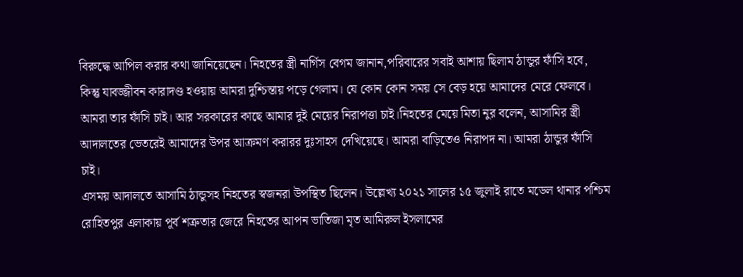বিরুদ্ধে আপিল করার কথা জানিয়েছেন। নিহতের স্ত্রী নার্গিস বেগম জানান,পরিবারের সবাই আশায় ছিলাম ঠান্ডুর ফাঁসি হবে, কিন্তু যাবজ্জীবন কারাদণ্ড হওয়ায় আমরা দুশ্চিন্তায় পড়ে গেলাম। যে কোন কোন সময় সে বেড় হয়ে আমাদের মেরে ফেলবে। আমরা তার ফাঁসি চাই। আর সরকারের কাছে আমার দুই মেয়ের নিরাপত্তা চাই।নিহতের মেয়ে মিতা নুর বলেন, আসামির স্ত্রী আদালতের ভেতরেই আমাদের উপর আক্রমণ করারর দুঃসাহস দেখিয়েছে। আমরা বাড়িতেও নিরাপদ না। আমরা ঠান্ডুর ফাঁসি চাই।
এসময় আদালতে আসামি ঠান্ডুসহ নিহতের স্বজনরা উপস্থিত ছিলেন। উল্লেখ্য ২০২১ সালের ১৫ জুলাই রাতে মডেল থানার পশ্চিম রোহিতপুর এলাকায় পূর্ব শত্রুতার জেরে নিহতের আপন ভাতিজা মৃত আমিরুল ইসলামের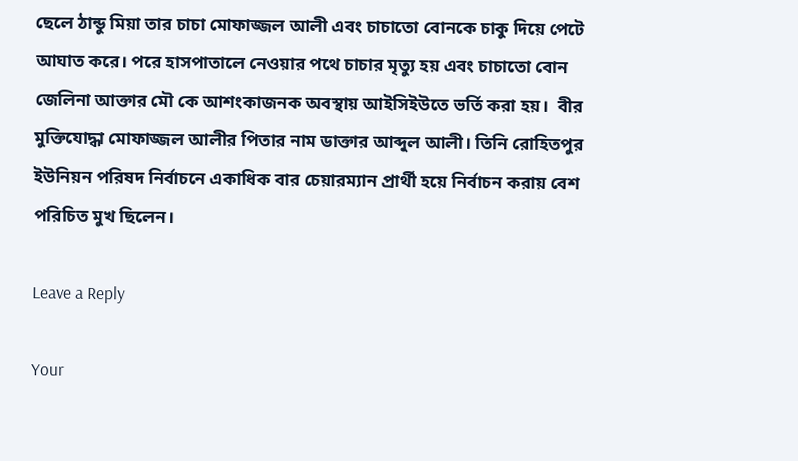ছেলে ঠান্ডু মিয়া তার চাচা মোফাজ্জল আলী এবং চাচাতো বোনকে চাকু দিয়ে পেটে আঘাত করে। পরে হাসপাতালে নেওয়ার পথে চাচার মৃত্যু হয় এবং চাচাতো বোন জেলিনা আক্তার মৌ কে আশংকাজনক অবস্থায় আইসিইউতে ভর্তি করা হয়।  বীর মুক্তিযোদ্ধা মোফাজ্জল আলীর পিতার নাম ডাক্তার আব্দুল আলী। তিনি রোহিতপুর ইউনিয়ন পরিষদ নির্বাচনে একাধিক বার চেয়ারম্যান প্রার্থী হয়ে নির্বাচন করায় বেশ পরিচিত মুখ ছিলেন।

Leave a Reply

Your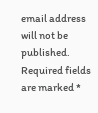email address will not be published. Required fields are marked *